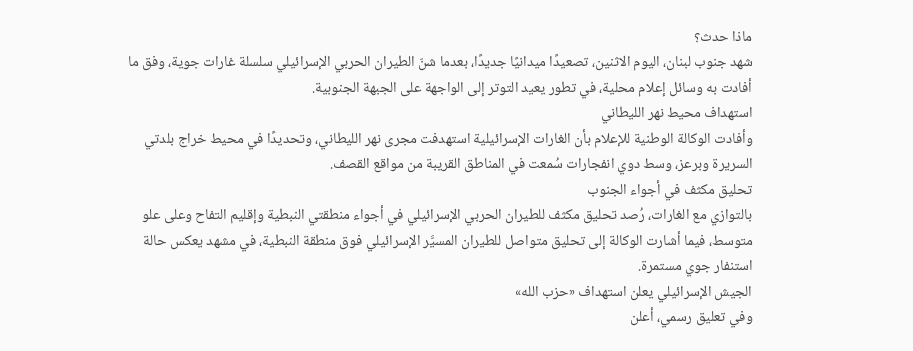ماذا حدث؟
شهد جنوب لبنان، اليوم الاثنين، تصعيدًا ميدانيًا جديدًا، بعدما شنّ الطيران الحربي الإسرائيلي سلسلة غارات جوية، وفق ما أفادت به وسائل إعلام محلية، في تطور يعيد التوتر إلى الواجهة على الجبهة الجنوبية.
استهداف محيط نهر الليطاني
وأفادت الوكالة الوطنية للإعلام بأن الغارات الإسرائيلية استهدفت مجرى نهر الليطاني، وتحديدًا في محيط خراج بلدتي السريرة وبرعز، وسط دوي انفجارات سُمعت في المناطق القريبة من مواقع القصف.
تحليق مكثف في أجواء الجنوب
بالتوازي مع الغارات، رُصد تحليق مكثف للطيران الحربي الإسرائيلي في أجواء منطقتي النبطية وإقليم التفاح وعلى علو متوسط، فيما أشارت الوكالة إلى تحليق متواصل للطيران المسيَّر الإسرائيلي فوق منطقة النبطية، في مشهد يعكس حالة استنفار جوي مستمرة.
الجيش الإسرائيلي يعلن استهداف «حزب الله»
وفي تعليق رسمي، أعلن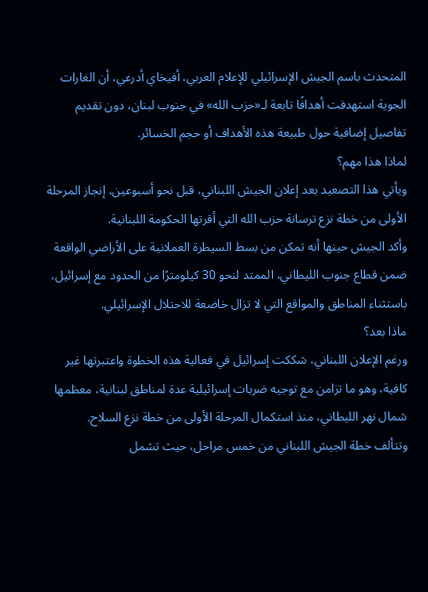المتحدث باسم الجيش الإسرائيلي للإعلام العربي، أفيخاي أدرعي، أن الغارات الجوية استهدفت أهدافًا تابعة لـ«حزب الله» في جنوب لبنان، دون تقديم تفاصيل إضافية حول طبيعة هذه الأهداف أو حجم الخسائر.
لماذا هذا مهم؟
ويأتي هذا التصعيد بعد إعلان الجيش اللبناني، قبل نحو أسبوعين، إنجاز المرحلة الأولى من خطة نزع ترسانة حزب الله التي أقرتها الحكومة اللبنانية.
وأكد الجيش حينها أنه تمكن من بسط السيطرة العملانية على الأراضي الواقعة ضمن قطاع جنوب الليطاني، الممتد لنحو 30 كيلومترًا من الحدود مع إسرائيل، باستثناء المناطق والمواقع التي لا تزال خاضعة للاحتلال الإسرائيلي.
ماذا بعد؟
ورغم الإعلان اللبناني، شككت إسرائيل في فعالية هذه الخطوة واعتبرتها غير كافية، وهو ما تزامن مع توجيه ضربات إسرائيلية عدة لمناطق لبنانية، معظمها شمال نهر الليطاني، منذ استكمال المرحلة الأولى من خطة نزع السلاح.
وتتألف خطة الجيش اللبناني من خمس مراحل، حيث تشمل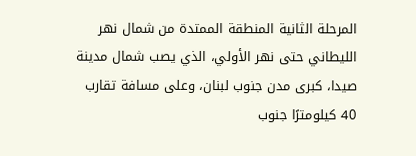المرحلة الثانية المنطقة الممتدة من شمال نهر الليطاني حتى نهر الأولي، الذي يصب شمال مدينة صيدا، كبرى مدن جنوب لبنان، وعلى مسافة تقارب 40 كيلومترًا جنوب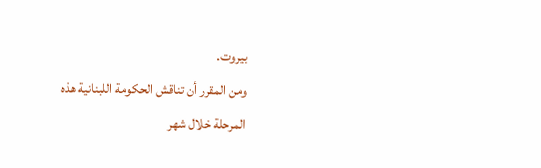بيروت.
ومن المقرر أن تناقش الحكومة اللبنانية هذه المرحلة خلال شهر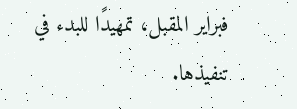فبراير المقبل، تمهيدًا للبدء في تنفيذها.